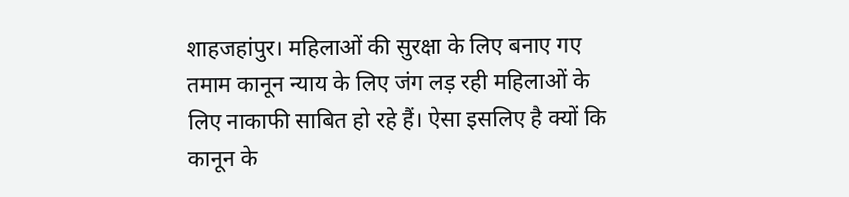शाहजहांपुर। महिलाओं की सुरक्षा के लिए बनाए गए तमाम कानून न्याय के लिए जंग लड़ रही महिलाओं के लिए नाकाफी साबित हो रहे हैं। ऐसा इसलिए है क्यों कि कानून के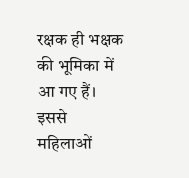रक्षक ही भक्षक की भूमिका में आ गए हैं। इससे महिलाओं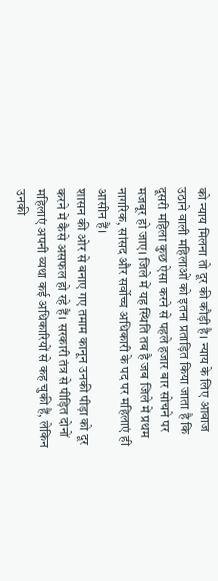को न्याय मिलना तो दूर की कौड़ी है। न्याय के लिए आवाज उठाने वाली महिलाओं को इतना प्रताड़ित किया जाता है कि दूसरी महिला कुछ ऐसा करने से पहले हजार बार सोचने पर मजबूर हो जाए। जिले में यह स्थिति तब है जब जिले में प्रथम नागरिक, सांसद और सर्वोच्च अधिकारी के पद पर महिलाएं ही आसीन हैं।
शासन की ओर से बनाए गए तमाम कानून उनकी पीड़ा को दूर करने में कैसे असफल हो रहे हैं। सरकारी तंत्र से पीड़ित दोनों महिलाएं अपनी व्यथा कई अधिकारियों से कह चुकी हैं, लेकिन उनकी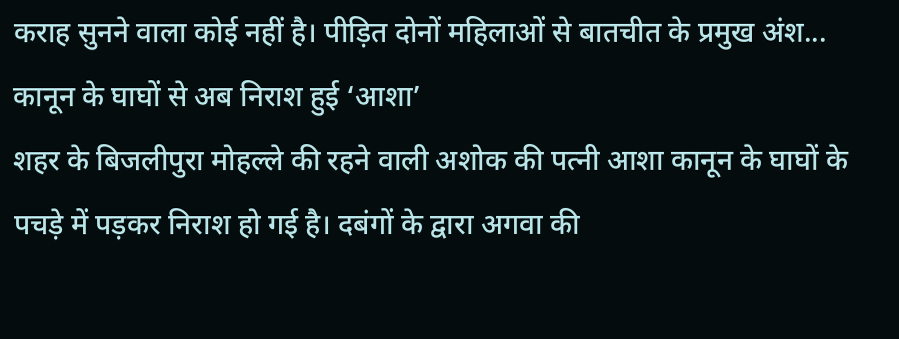कराह सुनने वाला कोई नहीं है। पीड़ित दोनों महिलाओं से बातचीत के प्रमुख अंश...
कानून के घाघों से अब निराश हुई ‘आशा’
शहर के बिजलीपुरा मोहल्ले की रहने वाली अशोक की पत्नी आशा कानून के घाघों के पचड़े में पड़कर निराश हो गई है। दबंगों के द्वारा अगवा की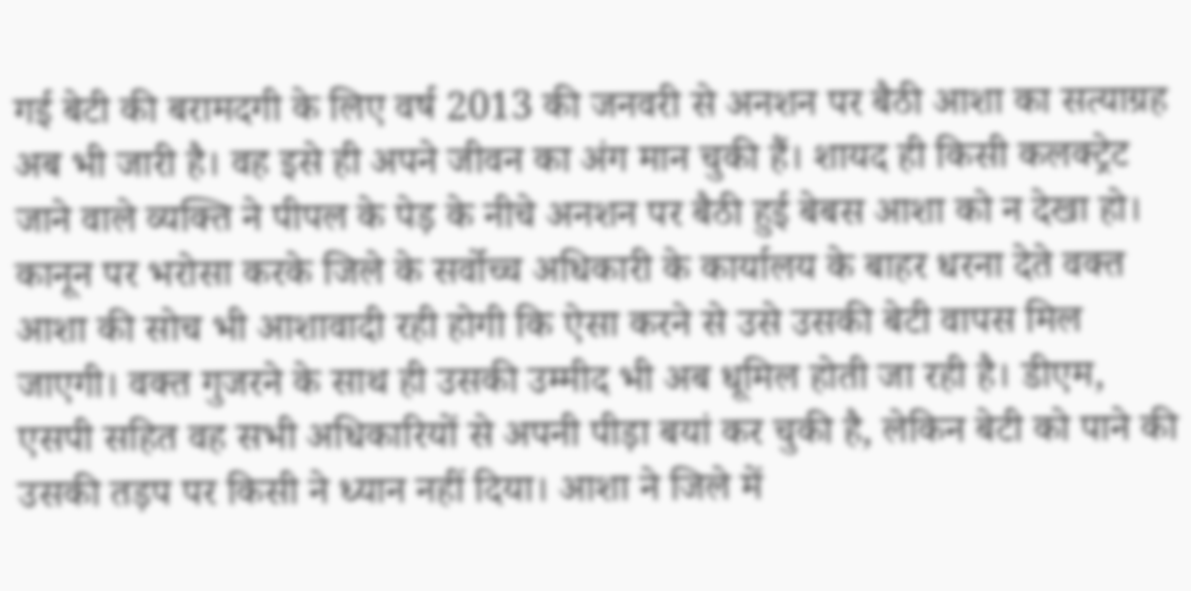गई बेटी की बरामदगी के लिए वर्ष 2013 की जनवरी से अनशन पर बैठी आशा का सत्याग्रह अब भी जारी है। वह इसे ही अपने जीवन का अंग मान चुकी हैं। शायद ही किसी कलक्ट्रेट जाने वाले व्यक्ति ने पीपल के पेड़ के नीचे अनशन पर बैठी हुई बेबस आशा को न देखा हो।
कानून पर भरोसा करके जिले के सर्वोच्च अधिकारी के कार्यालय के बाहर धरना देते वक्त आशा की सोच भी आशावादी रही होगी कि ऐसा करने से उसे उसकी बेटी वापस मिल जाएगी। वक्त गुजरने के साथ ही उसकी उम्मीद भी अब धूमिल होती जा रही है। डीएम, एसपी सहित वह सभी अधिकारियों से अपनी पीड़ा बयां कर चुकी है, लेकिन बेटी को पाने की उसकी तड़प पर किसी ने ध्यान नहीं दिया। आशा ने जिले में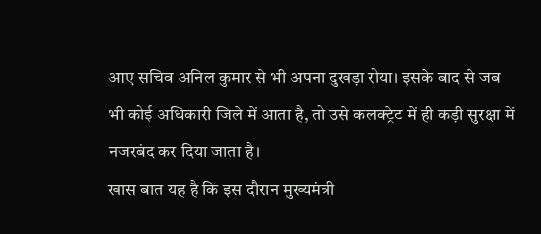आए सचिव अनिल कुमार से भी अपना दुखड़ा रोया। इसके बाद से जब भी कोई अधिकारी जिले में आता है, तो उसे कलक्ट्रेट में ही कड़ी सुरक्षा में नजरबंद कर दिया जाता है।
खास बात यह है कि इस दौरान मुख्यमंत्री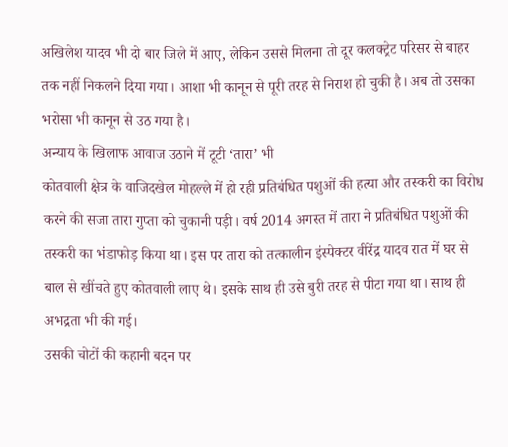अखिलेश यादव भी दो बार जिले में आए, लेकिन उससे मिलना तो दूर कलक्ट्रेट परिसर से बाहर तक नहीं निकलने दिया गया। आशा भी कानून से पूरी तरह से निराश हो चुकी है। अब तो उसका भरोसा भी कानून से उठ गया है।
अन्याय के खिलाफ आवाज उठाने में टूटी ‘तारा’ भी
कोतवाली क्षेत्र के वाजिदखेल मोहल्ले में हो रही प्रतिबंधित पशुओं की हत्या और तस्करी का विरोध करने की सजा तारा गुप्ता को चुकानी पड़ी। वर्ष 2014 अगस्त में तारा ने प्रतिबंधित पशुओं की तस्करी का भंडाफोड़ किया था। इस पर तारा को तत्कालीन इंस्पेक्टर वीरेंद्र यादव रात में घर से बाल से खींचते हुए कोतवाली लाए थे। इसके साथ ही उसे बुरी तरह से पीटा गया था। साथ ही अभद्रता भी की गई।
उसकी चोटों की कहानी बदन पर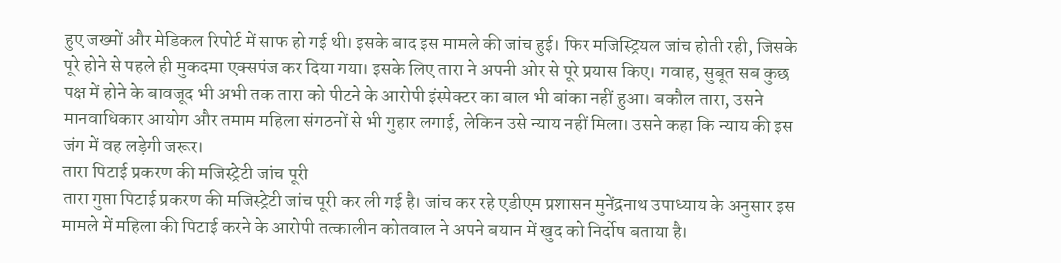हुए जख्मों और मेडिकल रिपोर्ट में साफ हो गई थी। इसके बाद इस मामले की जांच हुई। फिर मजिस्ट्रियल जांच होती रही, जिसके पूरे होने से पहले ही मुकदमा एक्सपंज कर दिया गया। इसके लिए तारा ने अपनी ओर से पूरे प्रयास किए। गवाह, सुबूत सब कुछ पक्ष में होने के बावजूद भी अभी तक तारा को पीटने के आरोपी इंस्पेक्टर का बाल भी बांका नहीं हुआ। बकौल तारा, उसने मानवाधिकार आयोग और तमाम महिला संगठनों से भी गुहार लगाई, लेकिन उसे न्याय नहीं मिला। उसने कहा कि न्याय की इस जंग में वह लड़ेगी जरूर।
तारा पिटाई प्रकरण की मजिस्ट्रेटी जांच पूरी
तारा गुप्ता पिटाई प्रकरण की मजिस्ट्रेटी जांच पूरी कर ली गई है। जांच कर रहे एडीएम प्रशासन मुनेंद्रनाथ उपाध्याय के अनुसार इस मामले में महिला की पिटाई करने के आरोपी तत्कालीन कोतवाल ने अपने बयान में खुद को निर्दोष बताया है।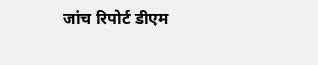जांच रिपोर्ट डीएम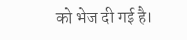को भेज दी गई है।